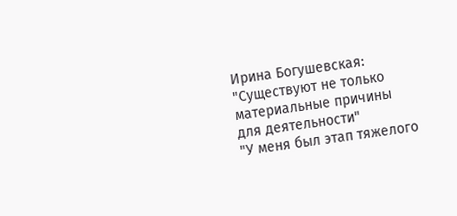Ирина Богушевская: "Существуют не только материальные причины для деятельности"
"У меня был этап тяжелого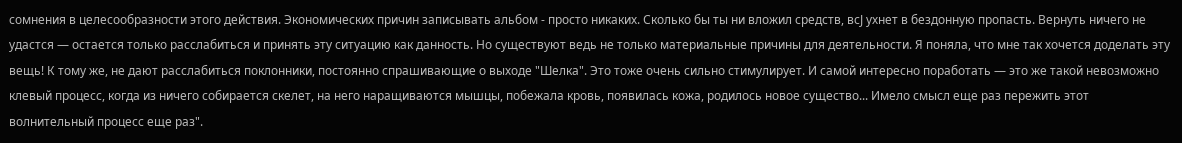сомнения в целесообразности этого действия. Экономических причин записывать альбом - просто никаких. Сколько бы ты ни вложил средств, всЈ ухнет в бездонную пропасть. Вернуть ничего не удастся — остается только расслабиться и принять эту ситуацию как данность. Но существуют ведь не только материальные причины для деятельности. Я поняла, что мне так хочется доделать эту вещь! К тому же, не дают расслабиться поклонники, постоянно спрашивающие о выходе "Шелка". Это тоже очень сильно стимулирует. И самой интересно поработать — это же такой невозможно клевый процесс, когда из ничего собирается скелет, на него наращиваются мышцы, побежала кровь, появилась кожа, родилось новое существо... Имело смысл еще раз пережить этот волнительный процесс еще раз".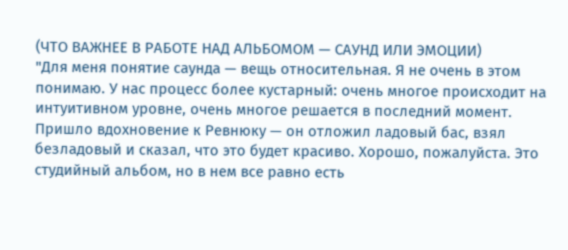(ЧТО ВАЖНЕЕ В РАБОТЕ НАД АЛЬБОМОМ — САУНД ИЛИ ЭМОЦИИ)
"Для меня понятие саунда — вещь относительная. Я не очень в этом понимаю. У нас процесс более кустарный: очень многое происходит на интуитивном уровне, очень многое решается в последний момент. Пришло вдохновение к Ревнюку — он отложил ладовый бас, взял безладовый и сказал, что это будет красиво. Хорошо, пожалуйста. Это студийный альбом, но в нем все равно есть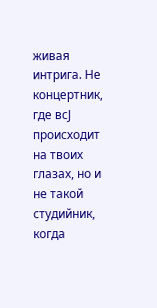живая интрига. Не концертник, где всЈ происходит на твоих глазах, но и не такой студийник, когда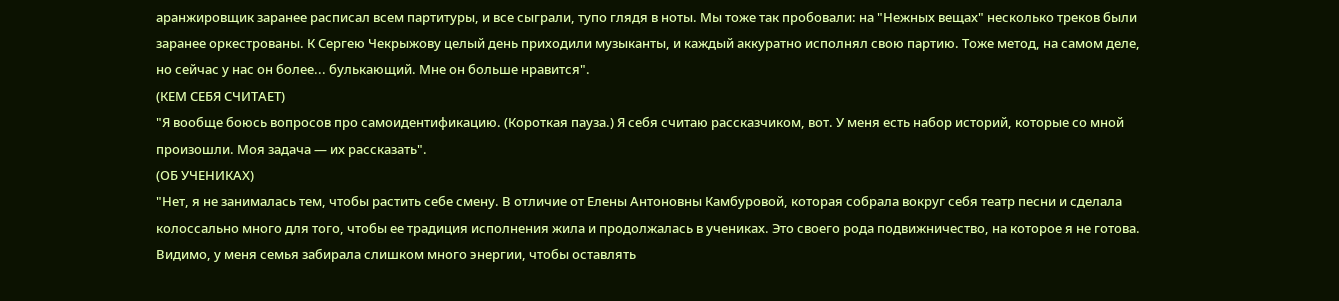аранжировщик заранее расписал всем партитуры, и все сыграли, тупо глядя в ноты. Мы тоже так пробовали: на "Нежных вещах" несколько треков были заранее оркестрованы. К Сергею Чекрыжову целый день приходили музыканты, и каждый аккуратно исполнял свою партию. Тоже метод, на самом деле, но сейчас у нас он более... булькающий. Мне он больше нравится".
(КЕМ СЕБЯ СЧИТАЕТ)
"Я вообще боюсь вопросов про самоидентификацию. (Короткая пауза.) Я себя считаю рассказчиком, вот. У меня есть набор историй, которые со мной произошли. Моя задача — их рассказать".
(ОБ УЧЕНИКАХ)
"Нет, я не занималась тем, чтобы растить себе смену. В отличие от Елены Антоновны Камбуровой, которая собрала вокруг себя театр песни и сделала колоссально много для того, чтобы ее традиция исполнения жила и продолжалась в учениках. Это своего рода подвижничество, на которое я не готова. Видимо, у меня семья забирала слишком много энергии, чтобы оставлять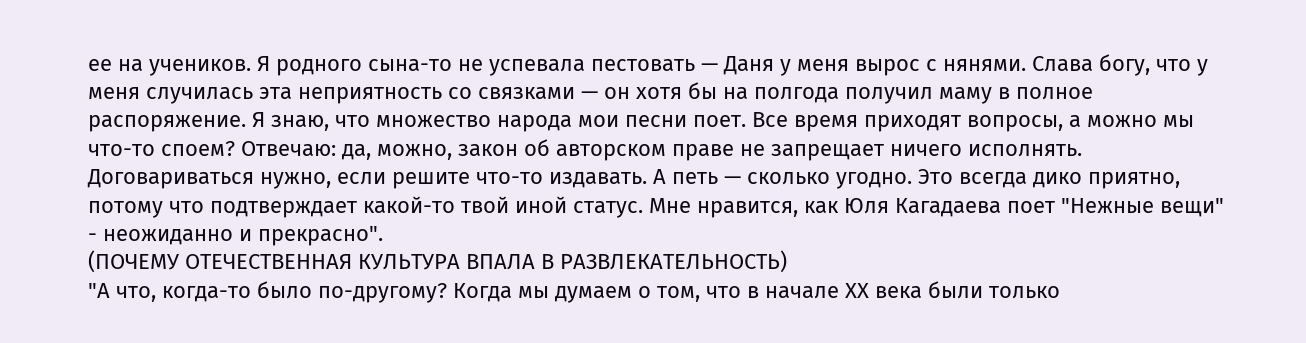ее на учеников. Я родного сына-то не успевала пестовать — Даня у меня вырос с нянями. Слава богу, что у меня случилась эта неприятность со связками — он хотя бы на полгода получил маму в полное распоряжение. Я знаю, что множество народа мои песни поет. Все время приходят вопросы, а можно мы что-то споем? Отвечаю: да, можно, закон об авторском праве не запрещает ничего исполнять. Договариваться нужно, если решите что-то издавать. А петь — сколько угодно. Это всегда дико приятно, потому что подтверждает какой-то твой иной статус. Мне нравится, как Юля Кагадаева поет "Нежные вещи" - неожиданно и прекрасно".
(ПОЧЕМУ ОТЕЧЕСТВЕННАЯ КУЛЬТУРА ВПАЛА В РАЗВЛЕКАТЕЛЬНОСТЬ)
"А что, когда-то было по-другому? Когда мы думаем о том, что в начале ХХ века были только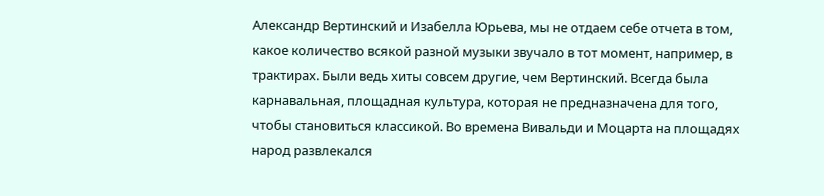Александр Вертинский и Изабелла Юрьева, мы не отдаем себе отчета в том, какое количество всякой разной музыки звучало в тот момент, например, в трактирах. Были ведь хиты совсем другие, чем Вертинский. Всегда была карнавальная, площадная культура, которая не предназначена для того, чтобы становиться классикой. Во времена Вивальди и Моцарта на площадях народ развлекался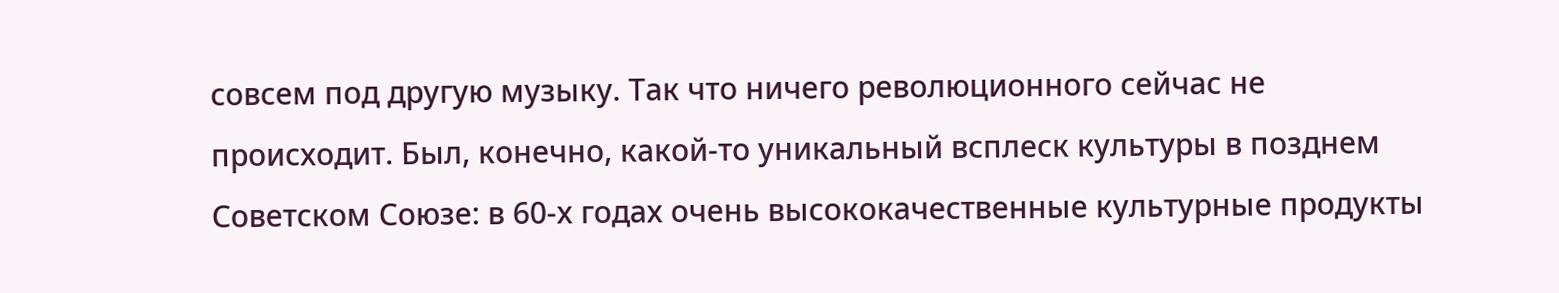совсем под другую музыку. Так что ничего революционного сейчас не происходит. Был, конечно, какой-то уникальный всплеск культуры в позднем Советском Союзе: в 60-х годах очень высококачественные культурные продукты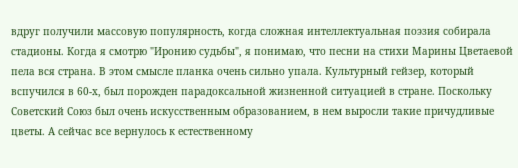вдруг получили массовую популярность, когда сложная интеллектуальная поэзия собирала стадионы. Когда я смотрю "Иронию судьбы", я понимаю, что песни на стихи Марины Цветаевой пела вся страна. В этом смысле планка очень сильно упала. Культурный гейзер, который вспучился в 60-х, был порожден парадоксальной жизненной ситуацией в стране. Поскольку Советский Союз был очень искусственным образованием, в нем выросли такие причудливые цветы. А сейчас все вернулось к естественному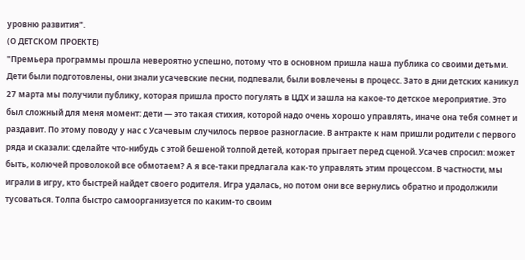уровню развития".
(О ДЕТСКОМ ПРОЕКТЕ)
"Премьера программы прошла невероятно успешно, потому что в основном пришла наша публика со своими детьми. Дети были подготовлены, они знали усачевские песни, подпевали, были вовлечены в процесс. Зато в дни детских каникул 27 марта мы получили публику, которая пришла просто погулять в ЦДХ и зашла на какое-то детское мероприятие. Это был сложный для меня момент: дети — это такая стихия, которой надо очень хорошо управлять, иначе она тебя сомнет и раздавит. По этому поводу у нас с Усачевым случилось первое разногласие. В антракте к нам пришли родители с первого ряда и сказали: сделайте что-нибудь с этой бешеной толпой детей, которая прыгает перед сценой. Усачев спросил: может быть, колючей проволокой все обмотаем? А я все-таки предлагала как-то управлять этим процессом. В частности, мы играли в игру, кто быстрей найдет своего родителя. Игра удалась, но потом они все вернулись обратно и продолжили тусоваться. Толпа быстро самоорганизуется по каким-то своим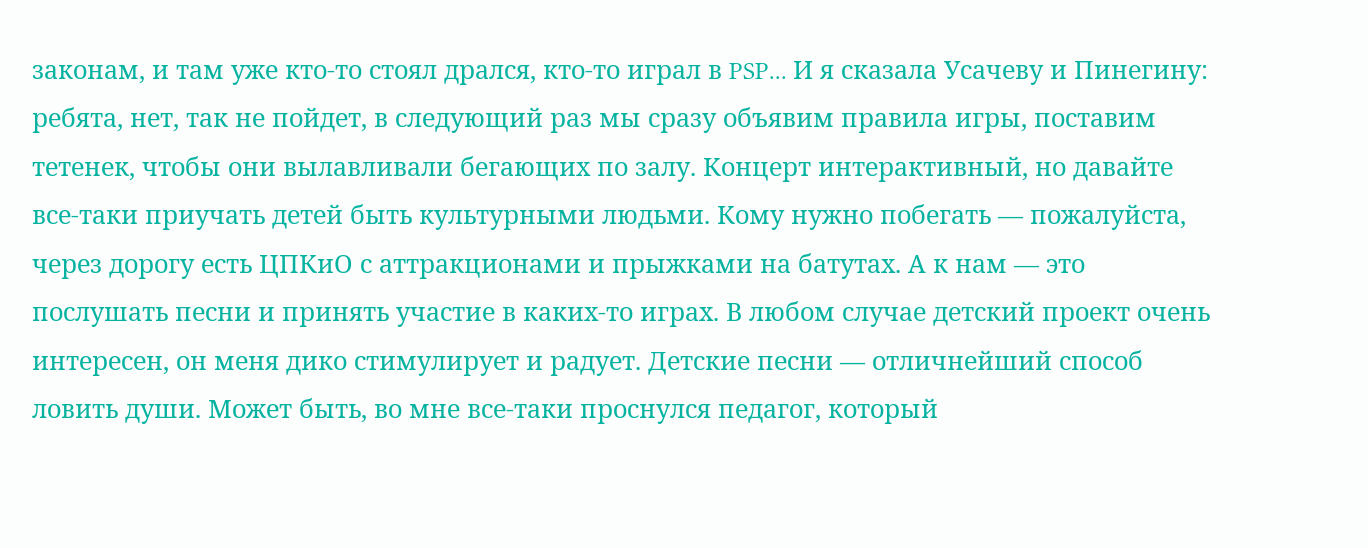законам, и там уже кто-то стоял дрался, кто-то играл в PSP... И я сказала Усачеву и Пинегину: ребята, нет, так не пойдет, в следующий раз мы сразу объявим правила игры, поставим тетенек, чтобы они вылавливали бегающих по залу. Концерт интерактивный, но давайте все-таки приучать детей быть культурными людьми. Кому нужно побегать — пожалуйста, через дорогу есть ЦПКиО с аттракционами и прыжками на батутах. А к нам — это послушать песни и принять участие в каких-то играх. В любом случае детский проект очень интересен, он меня дико стимулирует и радует. Детские песни — отличнейший способ ловить души. Может быть, во мне все-таки проснулся педагог, который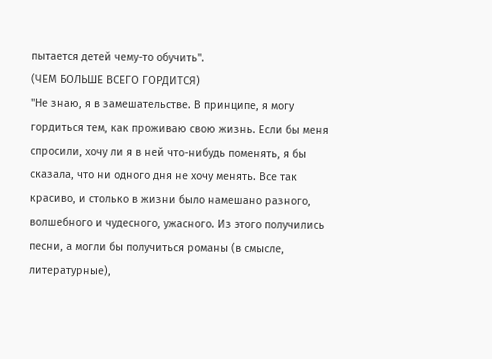пытается детей чему-то обучить".
(ЧЕМ БОЛЬШЕ ВСЕГО ГОРДИТСЯ)
"Не знаю, я в замешательстве. В принципе, я могу гордиться тем, как проживаю свою жизнь. Если бы меня спросили, хочу ли я в ней что-нибудь поменять, я бы сказала, что ни одного дня не хочу менять. Все так красиво, и столько в жизни было намешано разного, волшебного и чудесного, ужасного. Из этого получились песни, а могли бы получиться романы (в смысле, литературные),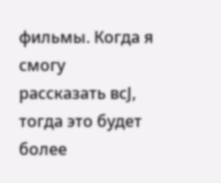фильмы. Когда я смогу рассказать всЈ, тогда это будет более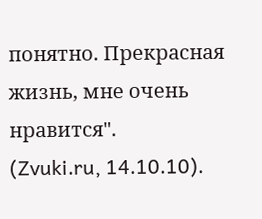понятно. Прекрасная жизнь, мне очень нравится".
(Zvuki.ru, 14.10.10).